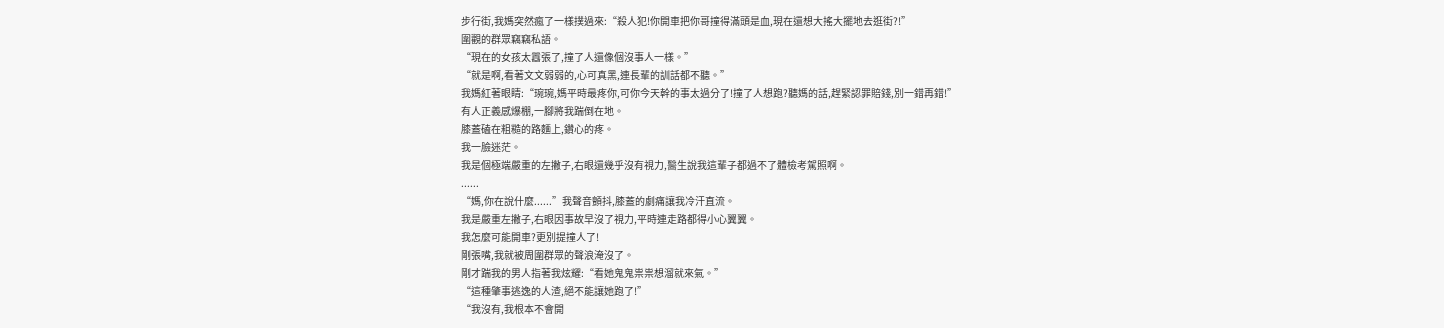步行街,我媽突然瘋了一樣撲過來:“殺人犯!你開車把你哥撞得滿頭是血,現在還想大搖大擺地去逛街?!”
圍觀的群眾竊竊私語。
“現在的女孩太囂張了,撞了人還像個沒事人一樣。”
“就是啊,看著文文弱弱的,心可真黑,連長輩的訓話都不聽。”
我媽紅著眼睛:“琬琬,媽平時最疼你,可你今天幹的事太過分了!撞了人想跑?聽媽的話,趕緊認罪賠錢,別一錯再錯!”
有人正義感爆棚,一腳將我踹倒在地。
膝蓋磕在粗糙的路麵上,鑽心的疼。
我一臉迷茫。
我是個極端嚴重的左撇子,右眼還幾乎沒有視力,醫生說我這輩子都過不了體檢考駕照啊。
......
“媽,你在說什麼......”我聲音顫抖,膝蓋的劇痛讓我冷汗直流。
我是嚴重左撇子,右眼因事故早沒了視力,平時連走路都得小心翼翼。
我怎麼可能開車?更別提撞人了!
剛張嘴,我就被周圍群眾的聲浪淹沒了。
剛才踹我的男人指著我炫耀:“看她鬼鬼祟祟想溜就來氣。”
“這種肇事逃逸的人渣,絕不能讓她跑了!”
“我沒有,我根本不會開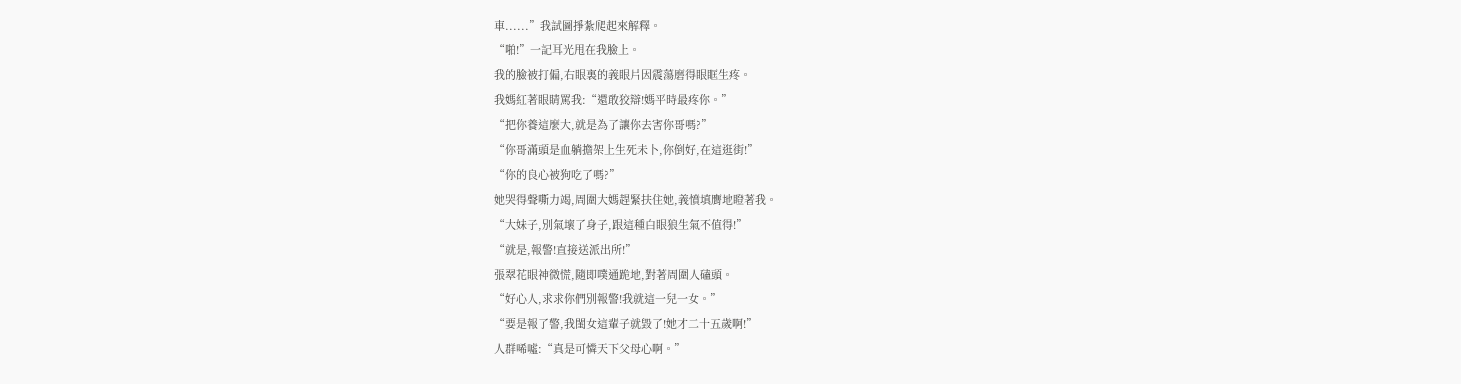車......”我試圖掙紮爬起來解釋。
“啪!”一記耳光甩在我臉上。
我的臉被打偏,右眼裏的義眼片因震蕩磨得眼眶生疼。
我媽紅著眼睛罵我:“還敢狡辯!媽平時最疼你。”
“把你養這麼大,就是為了讓你去害你哥嗎?”
“你哥滿頭是血躺擔架上生死未卜,你倒好,在這逛街!”
“你的良心被狗吃了嗎?”
她哭得聲嘶力竭,周圍大媽趕緊扶住她,義憤填膺地瞪著我。
“大妹子,別氣壞了身子,跟這種白眼狼生氣不值得!”
“就是,報警!直接送派出所!”
張翠花眼神微慌,隨即噗通跪地,對著周圍人磕頭。
“好心人,求求你們別報警!我就這一兒一女。”
“要是報了警,我閨女這輩子就毀了!她才二十五歲啊!”
人群唏噓:“真是可憐天下父母心啊。”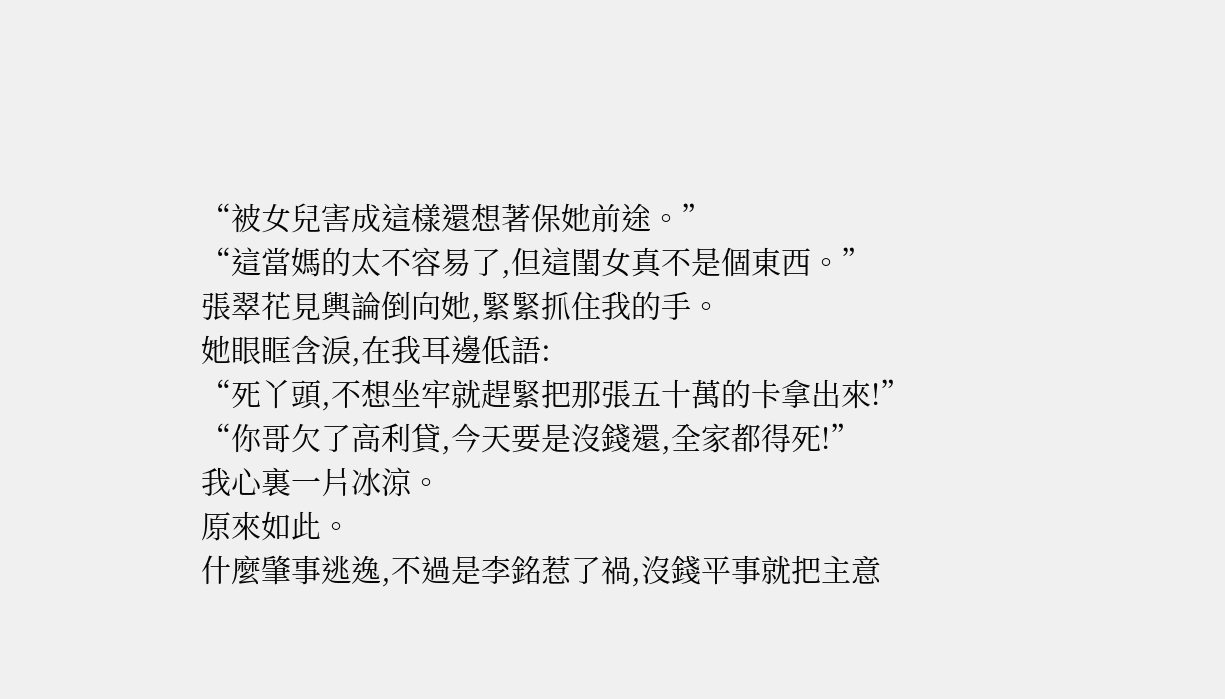“被女兒害成這樣還想著保她前途。”
“這當媽的太不容易了,但這閨女真不是個東西。”
張翠花見輿論倒向她,緊緊抓住我的手。
她眼眶含淚,在我耳邊低語:
“死丫頭,不想坐牢就趕緊把那張五十萬的卡拿出來!”
“你哥欠了高利貸,今天要是沒錢還,全家都得死!”
我心裏一片冰涼。
原來如此。
什麼肇事逃逸,不過是李銘惹了禍,沒錢平事就把主意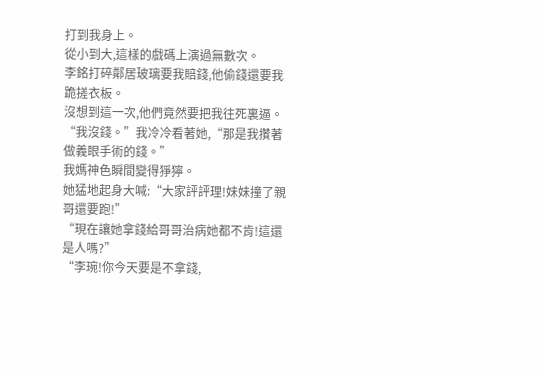打到我身上。
從小到大,這樣的戲碼上演過無數次。
李銘打碎鄰居玻璃要我賠錢,他偷錢還要我跪搓衣板。
沒想到這一次,他們竟然要把我往死裏逼。
“我沒錢。”我冷冷看著她,“那是我攢著做義眼手術的錢。”
我媽神色瞬間變得猙獰。
她猛地起身大喊:“大家評評理!妹妹撞了親哥還要跑!”
“現在讓她拿錢給哥哥治病她都不肯!這還是人嗎?”
“李琬!你今天要是不拿錢,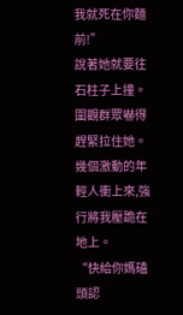我就死在你麵前!”
說著她就要往石柱子上撞。圍觀群眾嚇得趕緊拉住她。
幾個激動的年輕人衝上來,強行將我壓跪在地上。
“快給你媽磕頭認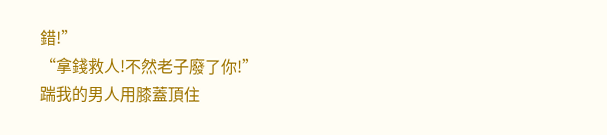錯!”
“拿錢救人!不然老子廢了你!”
踹我的男人用膝蓋頂住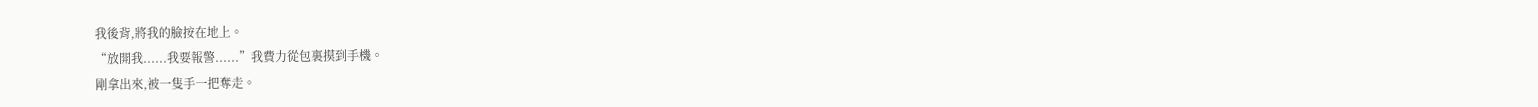我後背,將我的臉按在地上。
“放開我......我要報警......”我費力從包裏摸到手機。
剛拿出來,被一隻手一把奪走。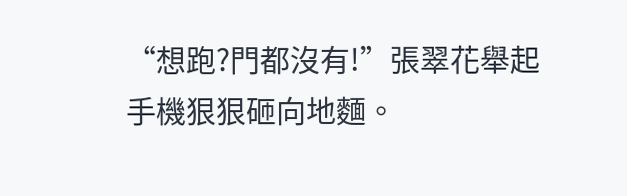“想跑?門都沒有!”張翠花舉起手機狠狠砸向地麵。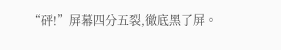“砰!”屏幕四分五裂,徹底黑了屏。